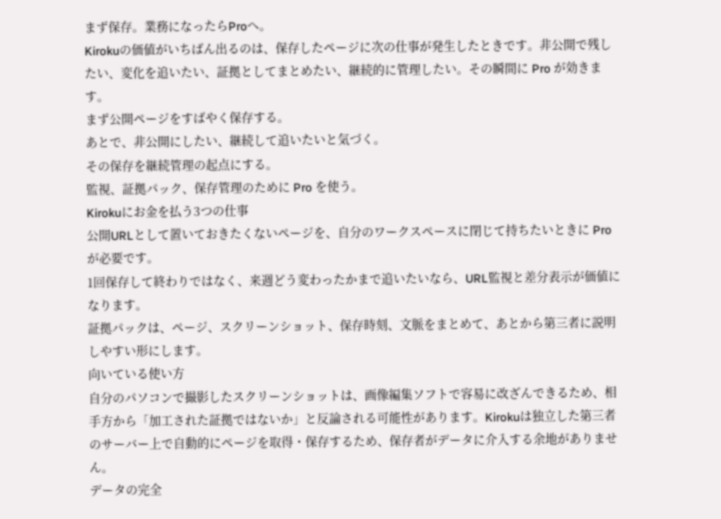まず保存。業務になったらProへ。
Kirokuの価値がいちばん出るのは、保存したページに次の仕事が発生したときです。非公開で残したい、変化を追いたい、証拠としてまとめたい、継続的に管理したい。その瞬間に Pro が効きます。
まず公開ページをすばやく保存する。
あとで、非公開にしたい、継続して追いたいと気づく。
その保存を継続管理の起点にする。
監視、証拠パック、保存管理のために Pro を使う。
Kirokuにお金を払う3つの仕事
公開URLとして置いておきたくないページを、自分のワークスペースに閉じて持ちたいときに Pro が必要です。
1回保存して終わりではなく、来週どう変わったかまで追いたいなら、URL監視と差分表示が価値になります。
証拠パックは、ページ、スクリーンショット、保存時刻、文脈をまとめて、あとから第三者に説明しやすい形にします。
向いている使い方
自分のパソコンで撮影したスクリーンショットは、画像編集ソフトで容易に改ざんできるため、相手方から「加工された証拠ではないか」と反論される可能性があります。Kirokuは独立した第三者のサーバー上で自動的にページを取得・保存するため、保存者がデータに介入する余地がありません。
データの完全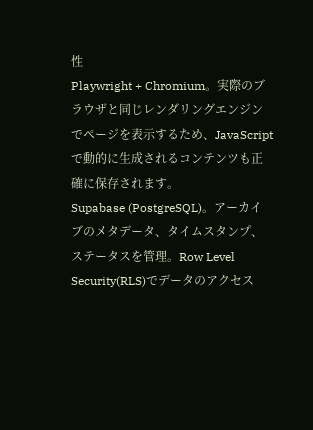性
Playwright + Chromium。実際のブラウザと同じレンダリングエンジンでページを表示するため、JavaScriptで動的に生成されるコンテンツも正確に保存されます。
Supabase (PostgreSQL)。アーカイブのメタデータ、タイムスタンプ、ステータスを管理。Row Level Security(RLS)でデータのアクセス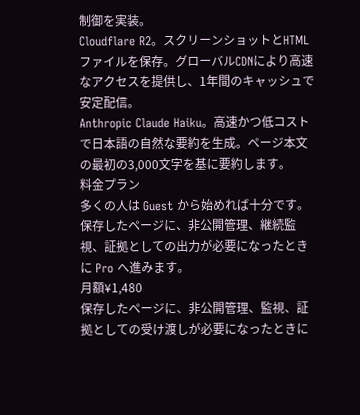制御を実装。
Cloudflare R2。スクリーンショットとHTMLファイルを保存。グローバルCDNにより高速なアクセスを提供し、1年間のキャッシュで安定配信。
Anthropic Claude Haiku。高速かつ低コストで日本語の自然な要約を生成。ページ本文の最初の3,000文字を基に要約します。
料金プラン
多くの人は Guest から始めれば十分です。保存したページに、非公開管理、継続監視、証拠としての出力が必要になったときに Pro へ進みます。
月額¥1,480
保存したページに、非公開管理、監視、証拠としての受け渡しが必要になったときに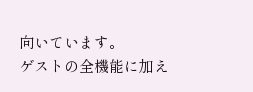向いています。
ゲストの全機能に加え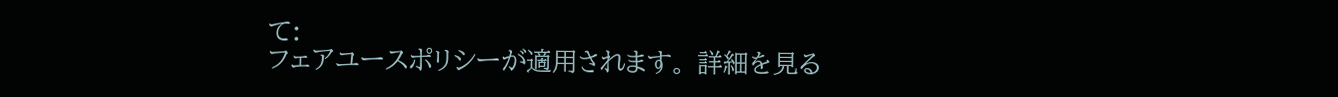て:
フェアユースポリシーが適用されます。 詳細を見る